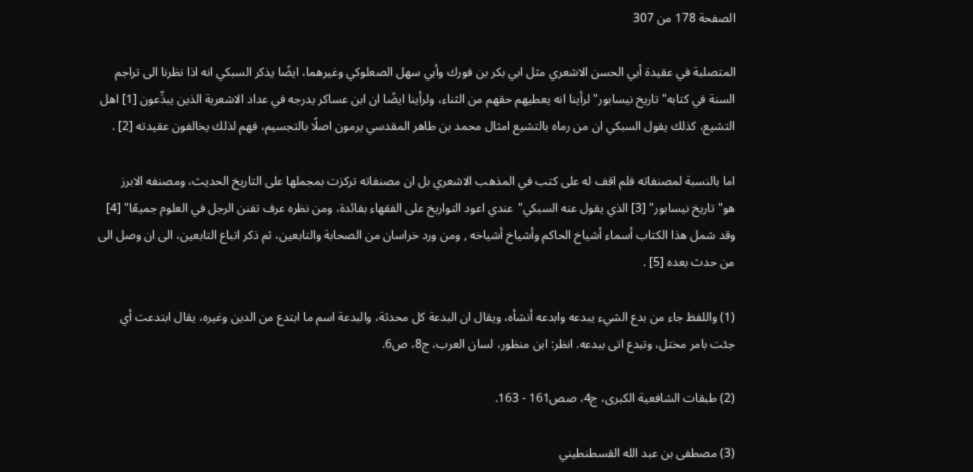الصفحة 178 من 307

المتصلبة في عقيدة أبي الحسن الاشعري مثل ابي بكر بن فورك وأبي سهل الصعلوكي وغيرهما، ايضًا يذكر السبكي انه اذا نظرنا الى تراجم السنة في كتابه"تاريخ نيسابور"لرأينا انه يعطيهم حقهم من الثناء، ولرأينا ايضًا ان ابن عساكر يدرجه في عداد الاشعرية الذين يبدِّعون [1] اهل التشيع، كذلك يقول السبكي ان من رماه بالتشيع امثال محمد بن طاهر المقدسي يرمون اصلًا بالتجسيم، فهم لذلك يخالفون عقيدته [2] .

اما بالنسبة لمصنفاته فلم اقف له على كتب في المذهب الاشعري بل ان مصنفاته تركزت بمجملها على التاريخ الحديث، ومصنفه الابرز هو"تاريخ نيسابور" [3] الذي يقول عنه السبكي"عندي اعود التواريخ على الفقهاء بفائدة، ومن نظره عرف تفنن الرجل في العلوم جميعًا" [4] وقد شمل هذا الكتاب أسماء أشياخ الحاكم وأشياخ أشياخه , ومن ورد خراسان من الصحابة والتابعين، ثم ذكر اتباع التابعين، الى ان وصل الى من حدث بعده [5] .

(1) واللفظ جاء من بدع الشيء يبدعه وابدعه أنشأه، ويقال ان البدعة كل محدثة، والبدعة اسم ما ابتدع من الدين وغيره، يقال ابتدعت أي جئت بامر مختل، وتبدع اتى ببدعه. انظر: ابن منظور، لسان العرب، ج8، ص6.

(2) طبقات الشافعية الكبرى، ج4، صص161 - 163.

(3) مصطفى بن عبد الله القسطنطيني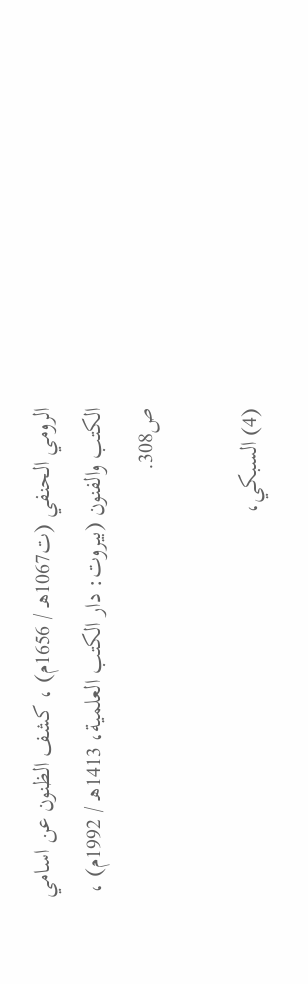الرومي الحنفي (ت1067هـ / 1656م) ، كشف الظنون عن اسامي الكتب والفنون (بيروت: دار الكتب العلمية، 1413هـ / 1992م) ، ص308.

(4) السبكي،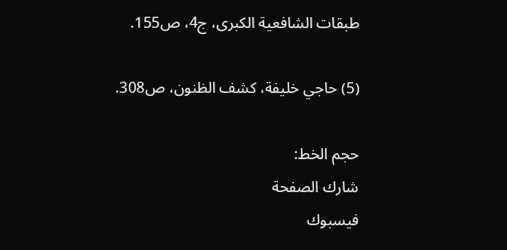طبقات الشافعية الكبرى، ج4، ص155.

(5) حاجي خليفة، كشف الظنون، ص308.

حجم الخط:
شارك الصفحة
فيسبوك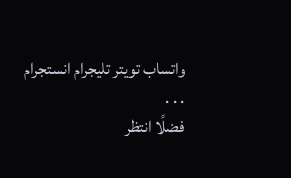واتساب تويتر تليجرام انستجرام
. . .
فضلًا انتظر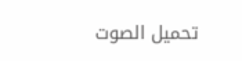تحميل الصوت